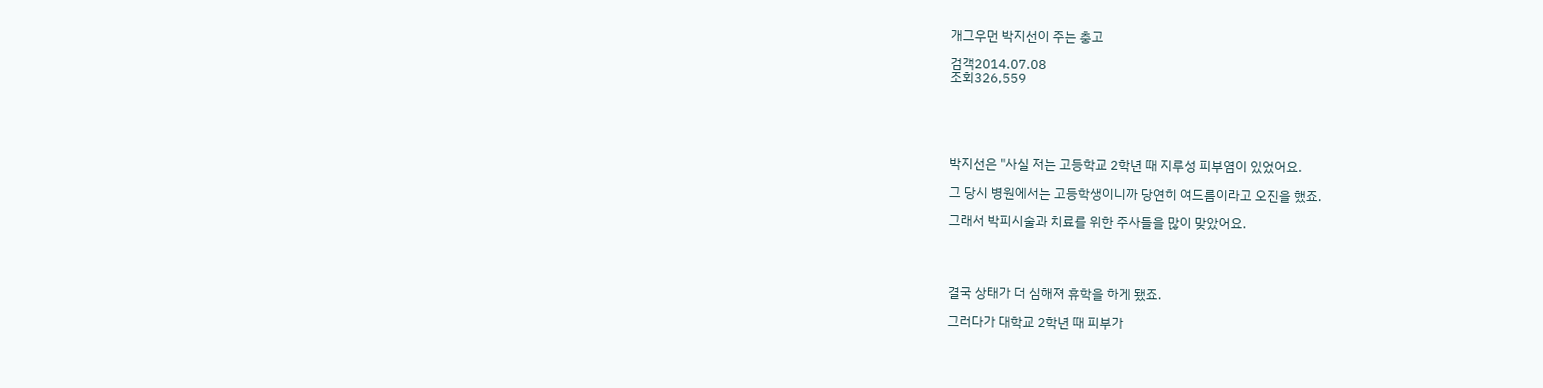개그우먼 박지선이 주는 충고

검객2014.07.08
조회326,559





박지선은 "사실 저는 고등학교 2학년 때 지루성 피부염이 있었어요.

그 당시 병원에서는 고등학생이니까 당연히 여드름이라고 오진을 했죠.

그래서 박피시술과 치료를 위한 주사들을 많이 맞았어요.




결국 상태가 더 심해져 휴학을 하게 됐죠.

그러다가 대학교 2학년 때 피부가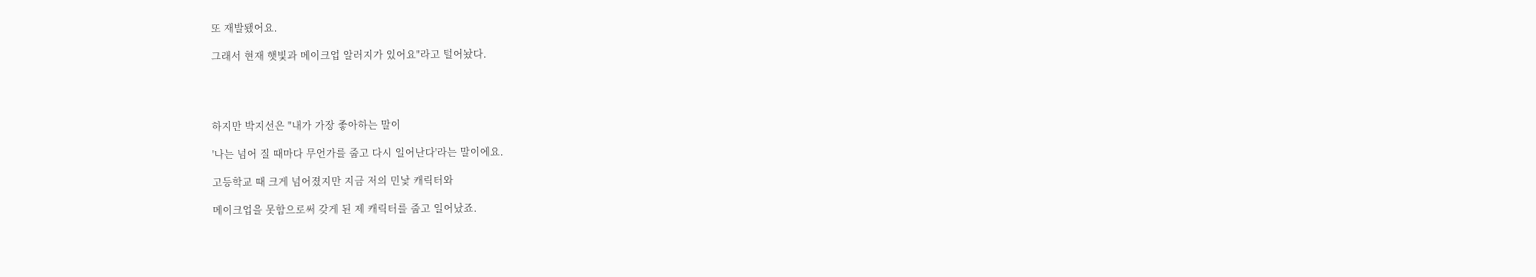또 재발됐어요.

그래서 현재 햇빛과 메이크업 알러지가 있어요"라고 털어놨다.




하지만 박지선은 "내가 가장 좋아하는 말이

'나는 넘어 질 때마다 무언가를 줍고 다시 일어난다'라는 말이에요.

고등학교 때 크게 넘어졌지만 지금 저의 민낯 캐릭터와

메이크업을 못함으로써 갖게 된 제 캐릭터를 줍고 일어났죠.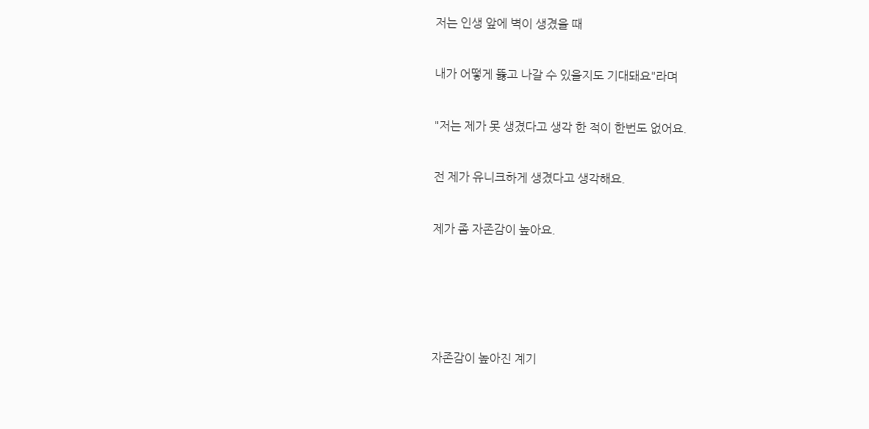저는 인생 앞에 벽이 생겼을 때

내가 어떻게 뚫고 나갈 수 있을지도 기대돼요"라며

"저는 제가 못 생겼다고 생각 한 적이 한번도 없어요.

전 제가 유니크하게 생겼다고 생각해요.

제가 좀 자존감이 높아요.




자존감이 높아진 계기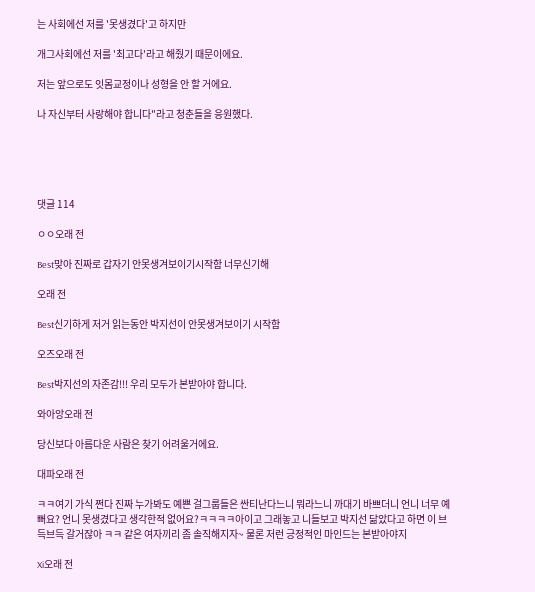는 사회에선 저를 '못생겼다'고 하지만

개그사회에선 저를 '최고다'라고 해줬기 때문이에요.

저는 앞으로도 잇몸교정이나 성형을 안 할 거에요.

나 자신부터 사랑해야 합니다"라고 청춘들을 응원했다.





댓글 114

ㅇㅇ오래 전

Best맞아 진짜로 갑자기 안못생겨보이기시작함 너무신기해

오래 전

Best신기하게 저거 읽는동안 박지선이 안못생겨보이기 시작함

오즈오래 전

Best박지선의 자존감!!! 우리 모두가 본받아야 합니다.

와아앙오래 전

당신보다 아름다운 사람은 찾기 어려울거에요.

대파오래 전

ㅋㅋ여기 가식 쩐다 진짜 누가봐도 예쁜 걸그룹들은 싼티난다느니 뭐라느니 까대기 바쁘더니 언니 너무 예뻐요? 언니 못생겼다고 생각한적 없어요?ㅋㅋㅋㅋ아이고 그래놓고 니들보고 박지선 닮았다고 하면 이 브득브득 갈거잖아 ㅋㅋ 같은 여자끼리 좀 솔직해지자~ 물론 저런 긍정적인 마인드는 본받아야지

Xi오래 전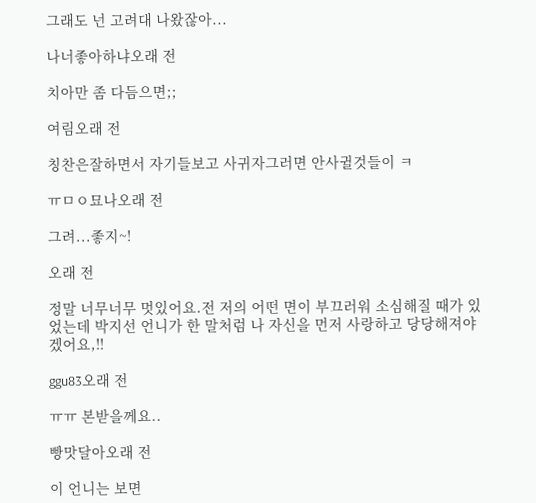그래도 넌 고려대 나왔잖아...

나너좋아하냐오래 전

치아만 좀 다듬으면;;

여림오래 전

칭찬은잘하면서 자기들보고 사귀자그러면 안사귈것들이 ㅋ

ㅠㅁㅇ묘나오래 전

그려...좋지~!

오래 전

정말 너무너무 멋있어요.전 저의 어떤 면이 부끄러워 소심해질 때가 있었는데 박지선 언니가 한 말처럼 나 자신을 먼저 사랑하고 당당해져야겠어요,!!

ggu83오래 전

ㅠㅠ 본받을께요..

빵맛달아오래 전

이 언니는 보면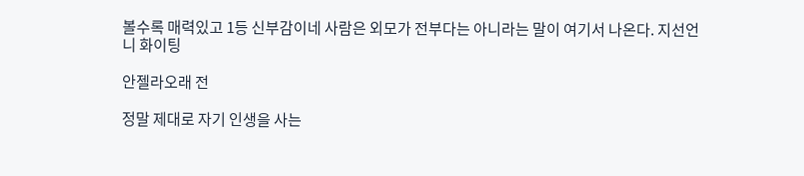볼수록 매력있고 1등 신부감이네 사람은 외모가 전부다는 아니라는 말이 여기서 나온다. 지선언니 화이팅

안젤라오래 전

정말 제대로 자기 인생을 사는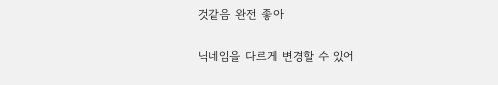것같음 완전 좋아

닉네임을 다르게 변경할 수 있어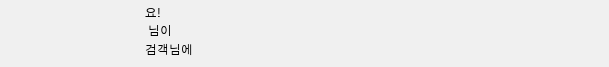요!
 님이
검객님에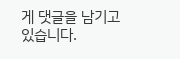게 댓글을 남기고 있습니다.